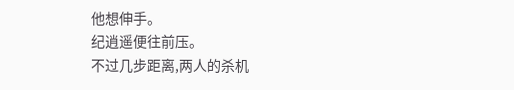他想伸手。
纪逍遥便往前压。
不过几步距离,两人的杀机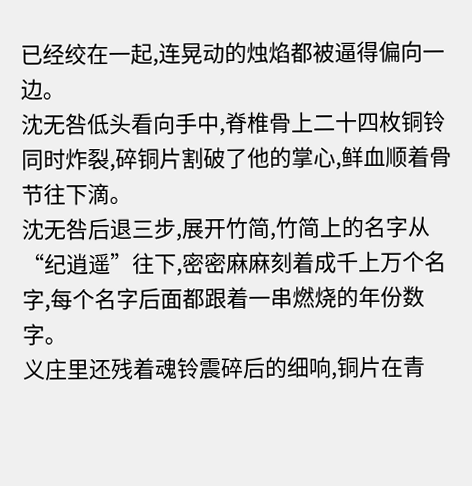已经绞在一起,连晃动的烛焰都被逼得偏向一边。
沈无咎低头看向手中,脊椎骨上二十四枚铜铃同时炸裂,碎铜片割破了他的掌心,鲜血顺着骨节往下滴。
沈无咎后退三步,展开竹简,竹简上的名字从“纪逍遥”往下,密密麻麻刻着成千上万个名字,每个名字后面都跟着一串燃烧的年份数字。
义庄里还残着魂铃震碎后的细响,铜片在青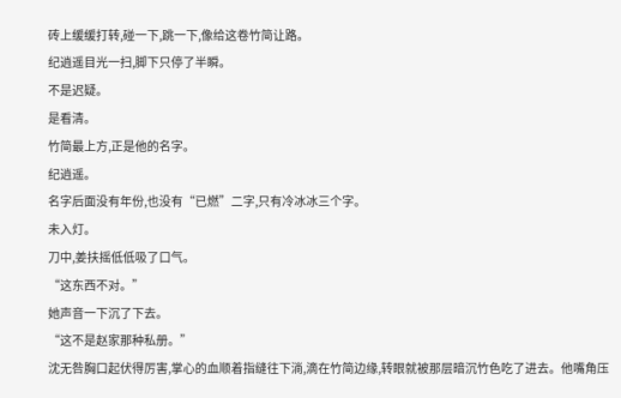砖上缓缓打转,碰一下,跳一下,像给这卷竹简让路。
纪逍遥目光一扫,脚下只停了半瞬。
不是迟疑。
是看清。
竹简最上方,正是他的名字。
纪逍遥。
名字后面没有年份,也没有“已燃”二字,只有冷冰冰三个字。
未入灯。
刀中,姜扶摇低低吸了口气。
“这东西不对。”
她声音一下沉了下去。
“这不是赵家那种私册。”
沈无咎胸口起伏得厉害,掌心的血顺着指缝往下淌,滴在竹简边缘,转眼就被那层暗沉竹色吃了进去。他嘴角压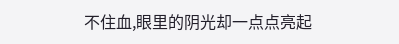不住血,眼里的阴光却一点点亮起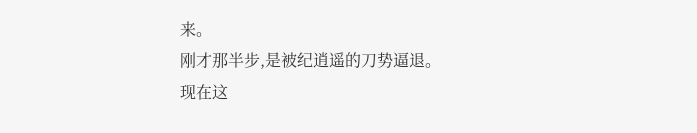来。
刚才那半步,是被纪逍遥的刀势逼退。
现在这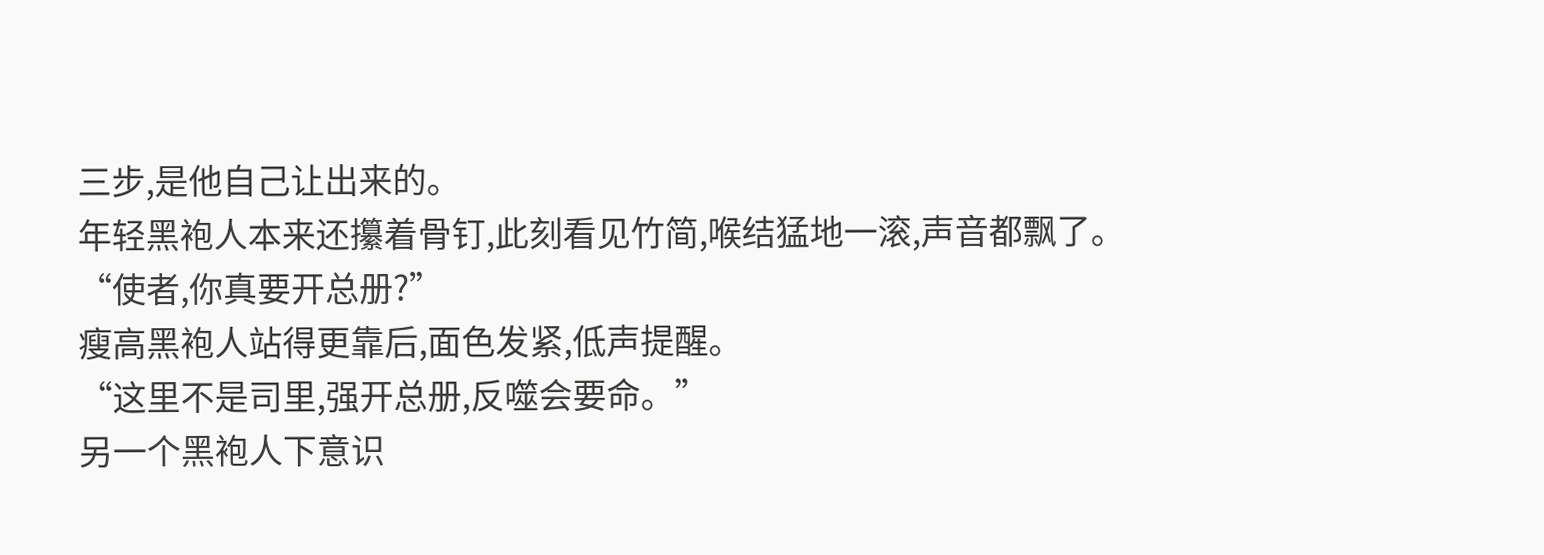三步,是他自己让出来的。
年轻黑袍人本来还攥着骨钉,此刻看见竹简,喉结猛地一滚,声音都飘了。
“使者,你真要开总册?”
瘦高黑袍人站得更靠后,面色发紧,低声提醒。
“这里不是司里,强开总册,反噬会要命。”
另一个黑袍人下意识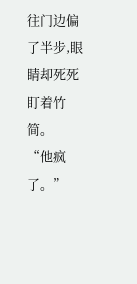往门边偏了半步,眼睛却死死盯着竹简。
“他疯了。”